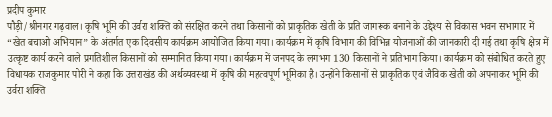प्रदीप कुमार
पौड़ी/श्रीनगर गढ़वाल। कृषि भूमि की उर्वरा शक्ति को संरक्षित करने तथा किसानों को प्राकृतिक खेती के प्रति जागरूक बनाने के उद्देश्य से विकास भवन सभागार में “खेत बचाओ अभियान” के अंतर्गत एक दिवसीय कार्यक्रम आयोजित किया गया। कार्यक्रम में कृषि विभाग की विभिन्न योजनाओं की जानकारी दी गई तथा कृषि क्षेत्र में उत्कृष्ट कार्य करने वाले प्रगतिशील किसानों को सम्मानित किया गया। कार्यक्रम में जनपद के लगभग 130 किसानों ने प्रतिभाग किया। कार्यक्रम को संबोधित करते हुए विधायक राजकुमार पोरी ने कहा कि उत्तराखंड की अर्थव्यवस्था में कृषि की महत्वपूर्ण भूमिका है। उन्होंने किसानों से प्राकृतिक एवं जैविक खेती को अपनाकर भूमि की उर्वरा शक्ति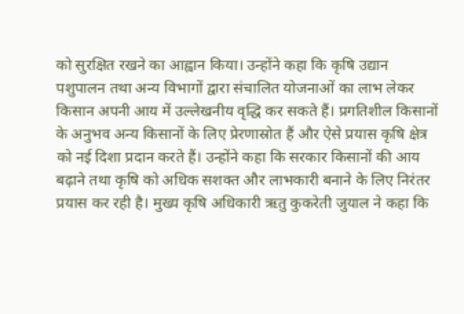को सुरक्षित रखने का आह्वान किया। उन्होंने कहा कि कृषि उद्यान पशुपालन तथा अन्य विभागों द्वारा संचालित योजनाओं का लाभ लेकर किसान अपनी आय में उल्लेखनीय वृद्धि कर सकते हैं। प्रगतिशील किसानों के अनुभव अन्य किसानों के लिए प्रेरणास्रोत हैं और ऐसे प्रयास कृषि क्षेत्र को नई दिशा प्रदान करते हैं। उन्होंने कहा कि सरकार किसानों की आय बढ़ाने तथा कृषि को अधिक सशक्त और लाभकारी बनाने के लिए निरंतर प्रयास कर रही है। मुख्य कृषि अधिकारी ऋतु कुकरेती जुयाल ने कहा कि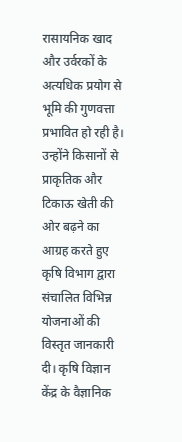रासायनिक खाद और उर्वरकों के अत्यधिक प्रयोग से भूमि की गुणवत्ता प्रभावित हो रही है। उन्होंने किसानों से प्राकृतिक और टिकाऊ खेती की ओर बढ़ने का आग्रह करते हुए कृषि विभाग द्वारा संचालित विभिन्न योजनाओं की विस्तृत जानकारी दी। कृषि विज्ञान केंद्र के वैज्ञानिक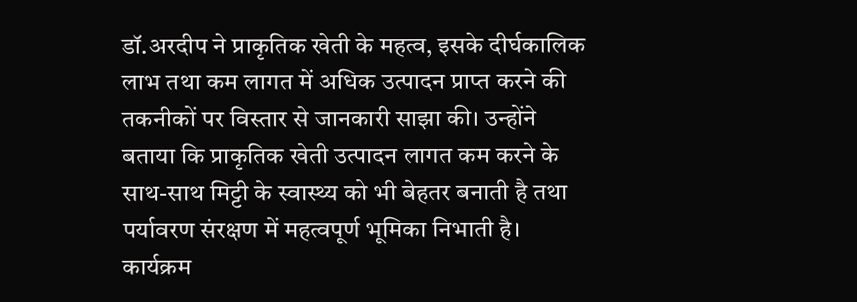डॉ.अरदीप ने प्राकृतिक खेती के महत्व, इसके दीर्घकालिक लाभ तथा कम लागत में अधिक उत्पादन प्राप्त करने की तकनीकों पर विस्तार से जानकारी साझा की। उन्होंने बताया कि प्राकृतिक खेती उत्पादन लागत कम करने के साथ-साथ मिट्टी के स्वास्थ्य को भी बेहतर बनाती है तथा पर्यावरण संरक्षण में महत्वपूर्ण भूमिका निभाती है। कार्यक्रम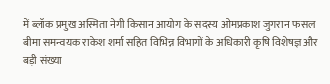में ब्लॉक प्रमुख अस्मिता नेगी किसान आयोग के सदस्य ओमप्रकाश जुगरान फसल बीमा समन्वयक राकेश शर्मा सहित विभिन्न विभागों के अधिकारी कृषि विशेषज्ञ और बड़ी संख्या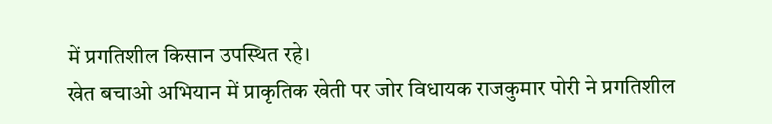में प्रगतिशील किसान उपस्थित रहे।
खेत बचाओ अभियान में प्राकृतिक खेती पर जोर विधायक राजकुमार पोरी ने प्रगतिशील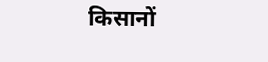किसानों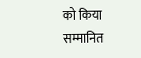को किया सम्मानित